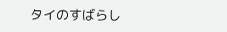タイのすばらし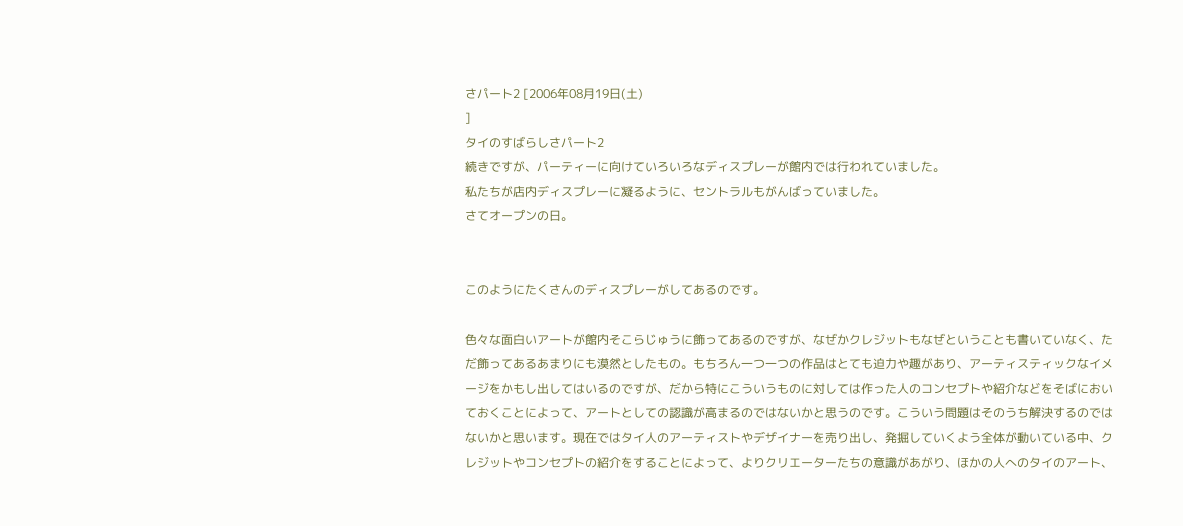さパート2 [2006年08月19日(土)
]
タイのすばらしさパート2
続きですが、パーティーに向けていろいろなディスプレーが館内では行われていました。
私たちが店内ディスプレーに凝るように、セントラルもがんばっていました。
さてオープンの日。


このようにたくさんのディスプレーがしてあるのです。

色々な面白いアートが館内そこらじゅうに飾ってあるのですが、なぜかクレジットもなぜということも書いていなく、ただ飾ってあるあまりにも漠然としたもの。もちろん一つ一つの作品はとても迫力や趣があり、アーティスティックなイメージをかもし出してはいるのですが、だから特にこういうものに対しては作った人のコンセプトや紹介などをそばにおいておくことによって、アートとしての認識が高まるのではないかと思うのです。こういう問題はそのうち解決するのではないかと思います。現在ではタイ人のアーティストやデザイナーを売り出し、発掘していくよう全体が動いている中、クレジットやコンセプトの紹介をすることによって、よりクリエーターたちの意識があがり、ほかの人へのタイのアート、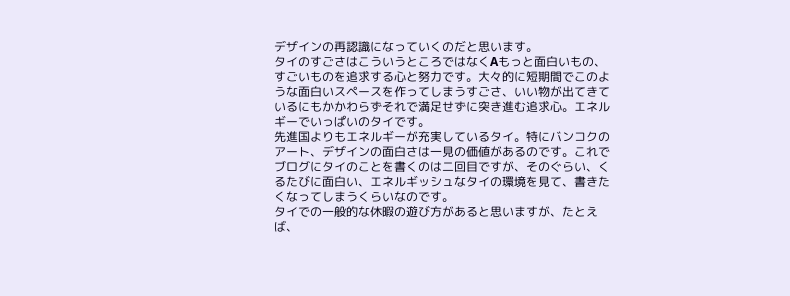デザインの再認識になっていくのだと思います。
タイのすごさはこういうところではなくAもっと面白いもの、すごいものを追求する心と努力です。大々的に短期間でこのような面白いスペースを作ってしまうすごさ、いい物が出てきているにもかかわらずそれで満足せずに突き進む追求心。エネルギーでいっぱいのタイです。
先進国よりもエネルギーが充実しているタイ。特にバンコクのアート、デザインの面白さは一見の価値があるのです。これでブログにタイのことを書くのは二回目ですが、そのぐらい、くるたびに面白い、エネルギッシュなタイの環境を見て、書きたくなってしまうくらいなのです。
タイでの一般的な休暇の遊び方があると思いますが、たとえば、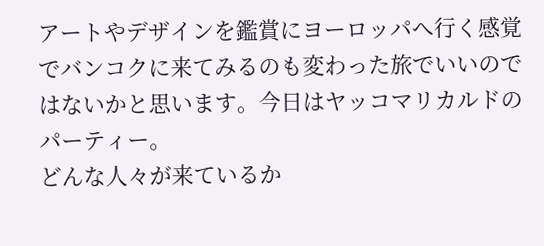アートやデザインを鑑賞にヨーロッパへ行く感覚でバンコクに来てみるのも変わった旅でいいのではないかと思います。今日はヤッコマリカルドのパーティー。
どんな人々が来ているか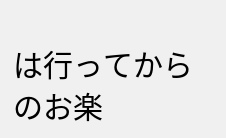は行ってからのお楽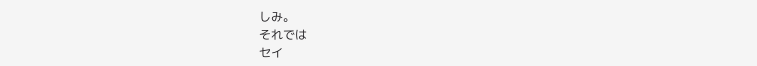しみ。
それでは
セイ